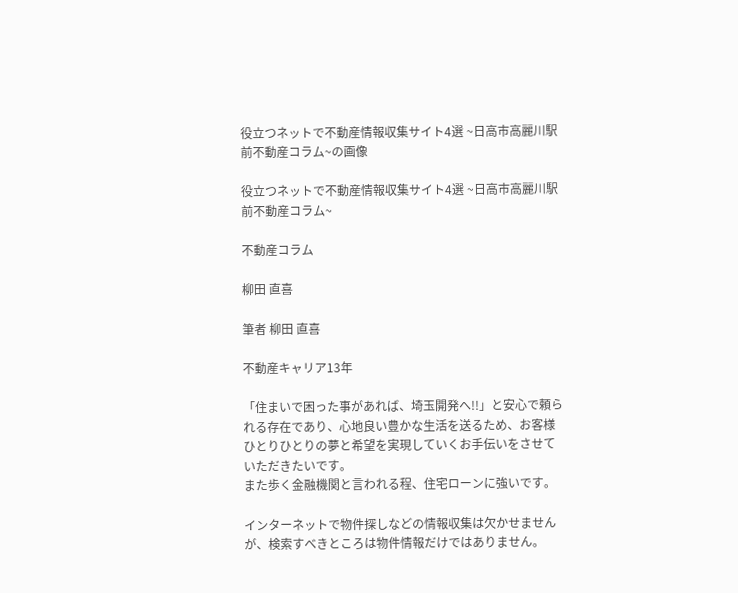役立つネットで不動産情報収集サイト4選 ~日高市高麗川駅前不動産コラム~の画像

役立つネットで不動産情報収集サイト4選 ~日高市高麗川駅前不動産コラム~

不動産コラム

柳田 直喜

筆者 柳田 直喜

不動産キャリア13年

「住まいで困った事があれば、埼玉開発へ!!」と安心で頼られる存在であり、心地良い豊かな生活を送るため、お客様ひとりひとりの夢と希望を実現していくお手伝いをさせていただきたいです。
また歩く金融機関と言われる程、住宅ローンに強いです。

インターネットで物件探しなどの情報収集は欠かせませんが、検索すべきところは物件情報だけではありません。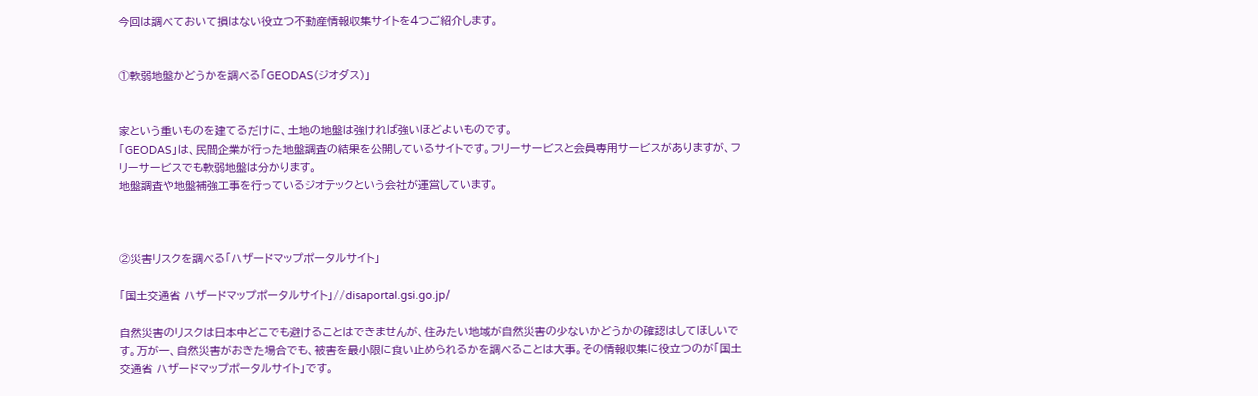今回は調べておいて損はない役立つ不動産情報収集サイトを4つご紹介します。


①軟弱地盤かどうかを調べる「GEODAS(ジオダス)」


家という重いものを建てるだけに、土地の地盤は強ければ強いほどよいものです。
「GEODAS」は、民間企業が行った地盤調査の結果を公開しているサイトです。フリーサービスと会員専用サービスがありますが、フリーサービスでも軟弱地盤は分かります。
地盤調査や地盤補強工事を行っているジオテックという会社が運営しています。



②災害リスクを調べる「ハザードマップポータルサイト」

「国土交通省 ハザードマップポータルサイト」//disaportal.gsi.go.jp/

自然災害のリスクは日本中どこでも避けることはできませんが、住みたい地域が自然災害の少ないかどうかの確認はしてほしいです。万が一、自然災害がおきた場合でも、被害を最小限に食い止められるかを調べることは大事。その情報収集に役立つのが「国土交通省 ハザードマップポータルサイト」です。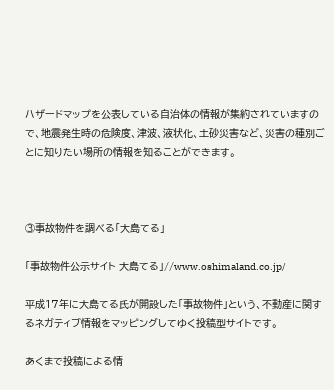ハザードマップを公表している自治体の情報が集約されていますので、地震発生時の危険度、津波、液状化、土砂災害など、災害の種別ごとに知りたい場所の情報を知ることができます。



③事故物件を調べる「大島てる」

「事故物件公示サイト 大島てる」//www.oshimaland.co.jp/

平成17年に大島てる氏が開設した「事故物件」という、不動産に関するネガティブ情報をマッピングしてゆく投稿型サイトです。

あくまで投稿による情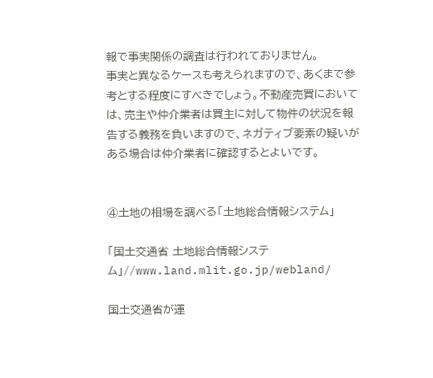報で事実関係の調査は行われておりません。
事実と異なるケースも考えられますので、あくまで参考とする程度にすべきでしょう。不動産売買においては、売主や仲介業者は買主に対して物件の状況を報告する義務を負いますので、ネガティブ要素の疑いがある場合は仲介業者に確認するとよいです。


④土地の相場を調べる「土地総合情報システム」

「国土交通省 土地総合情報システム」//www.land.mlit.go.jp/webland/

国土交通省が運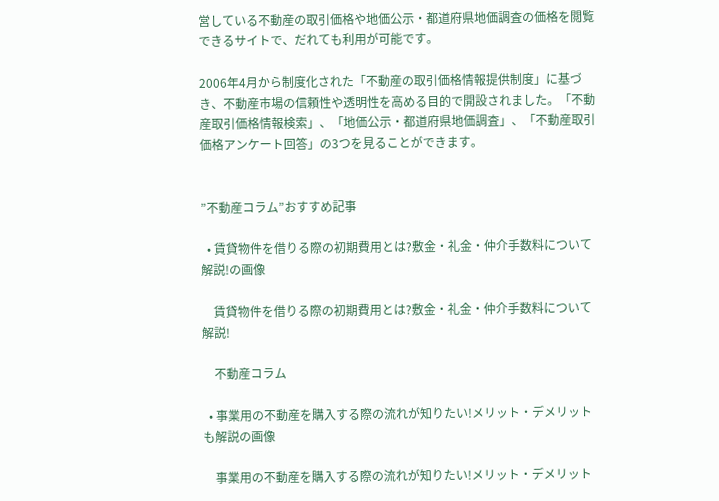営している不動産の取引価格や地価公示・都道府県地価調査の価格を閲覧できるサイトで、だれても利用が可能です。

2006年4月から制度化された「不動産の取引価格情報提供制度」に基づき、不動産市場の信頼性や透明性を高める目的で開設されました。「不動産取引価格情報検索」、「地価公示・都道府県地価調査」、「不動産取引価格アンケート回答」の3つを見ることができます。


”不動産コラム”おすすめ記事

  • 賃貸物件を借りる際の初期費用とは?敷金・礼金・仲介手数料について解説!の画像

    賃貸物件を借りる際の初期費用とは?敷金・礼金・仲介手数料について解説!

    不動産コラム

  • 事業用の不動産を購入する際の流れが知りたい!メリット・デメリットも解説の画像

    事業用の不動産を購入する際の流れが知りたい!メリット・デメリット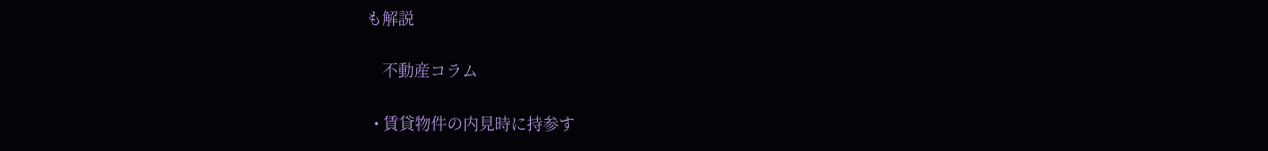も解説

    不動産コラム

  • 賃貸物件の内見時に持参す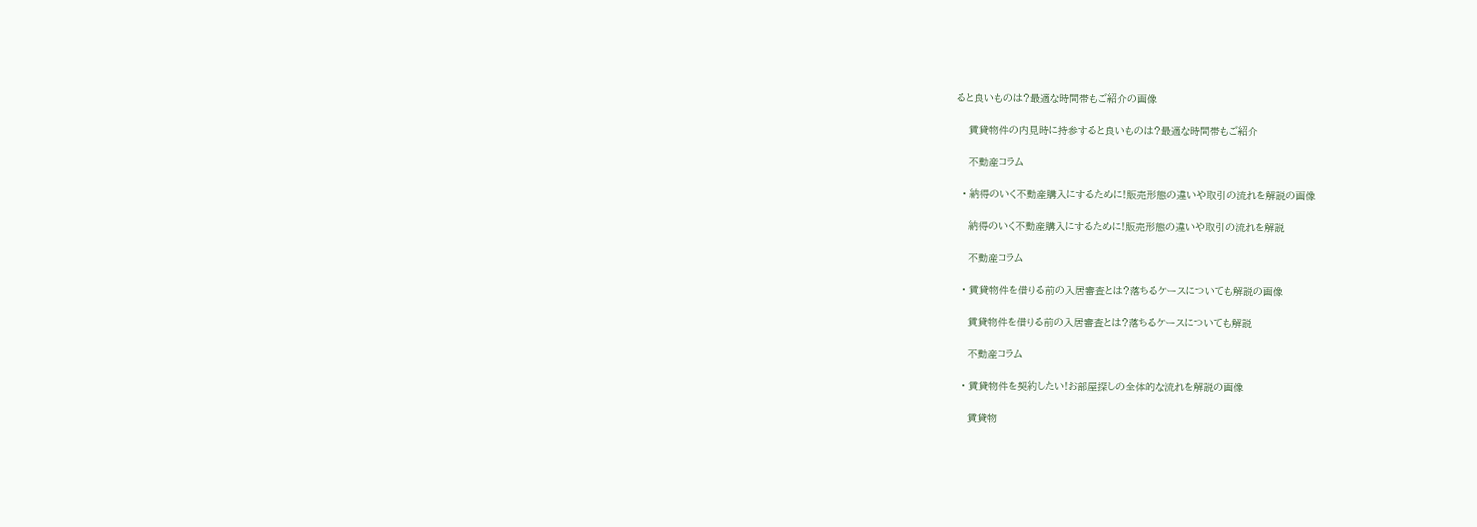ると良いものは?最適な時間帯もご紹介の画像

    賃貸物件の内見時に持参すると良いものは?最適な時間帯もご紹介

    不動産コラム

  • 納得のいく不動産購入にするために!販売形態の違いや取引の流れを解説の画像

    納得のいく不動産購入にするために!販売形態の違いや取引の流れを解説

    不動産コラム

  • 賃貸物件を借りる前の入居審査とは?落ちるケースについても解説の画像

    賃貸物件を借りる前の入居審査とは?落ちるケースについても解説

    不動産コラム

  • 賃貸物件を契約したい!お部屋探しの全体的な流れを解説の画像

    賃貸物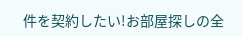件を契約したい!お部屋探しの全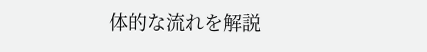体的な流れを解説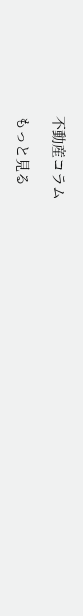不動産コラム

もっと見る